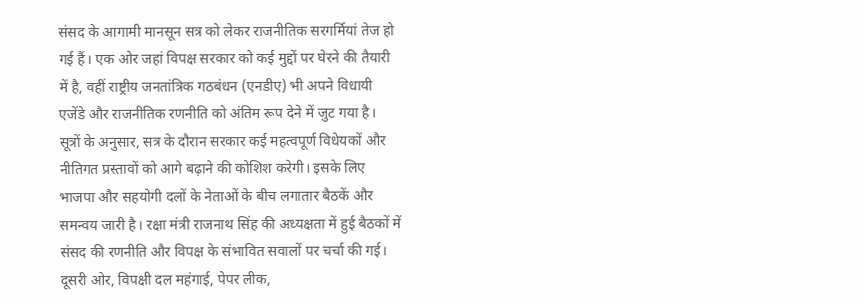संसद के आगामी मानसून सत्र को लेकर राजनीतिक सरगर्मियां तेज हो गई हैं। एक ओर जहां विपक्ष सरकार को कई मुद्दों पर घेरने की तैयारी में है, वहीं राष्ट्रीय जनतांत्रिक गठबंधन (एनडीए) भी अपने विधायी एजेंडे और राजनीतिक रणनीति को अंतिम रूप देने में जुट गया है।
सूत्रों के अनुसार, सत्र के दौरान सरकार कई महत्वपूर्ण विधेयकों और नीतिगत प्रस्तावों को आगे बढ़ाने की कोशिश करेगी। इसके लिए भाजपा और सहयोगी दलों के नेताओं के बीच लगातार बैठकें और समन्वय जारी है। रक्षा मंत्री राजनाथ सिंह की अध्यक्षता में हुई बैठकों में संसद की रणनीति और विपक्ष के संभावित सवालों पर चर्चा की गई।
दूसरी ओर, विपक्षी दल महंगाई, पेपर लीक,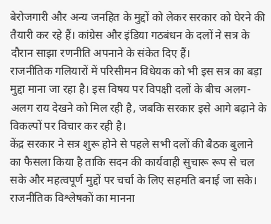बेरोजगारी और अन्य जनहित के मुद्दों को लेकर सरकार को घेरने की तैयारी कर रहे हैं। कांग्रेस और इंडिया गठबंधन के दलों ने सत्र के दौरान साझा रणनीति अपनाने के संकेत दिए हैं।
राजनीतिक गलियारों में परिसीमन विधेयक को भी इस सत्र का बड़ा मुद्दा माना जा रहा है। इस विषय पर विपक्षी दलों के बीच अलग-अलग राय देखने को मिल रही है, जबकि सरकार इसे आगे बढ़ाने के विकल्पों पर विचार कर रही है।
केंद्र सरकार ने सत्र शुरू होने से पहले सभी दलों की बैठक बुलाने का फैसला किया है ताकि सदन की कार्यवाही सुचारू रूप से चल सके और महत्वपूर्ण मुद्दों पर चर्चा के लिए सहमति बनाई जा सके।
राजनीतिक विश्लेषकों का मानना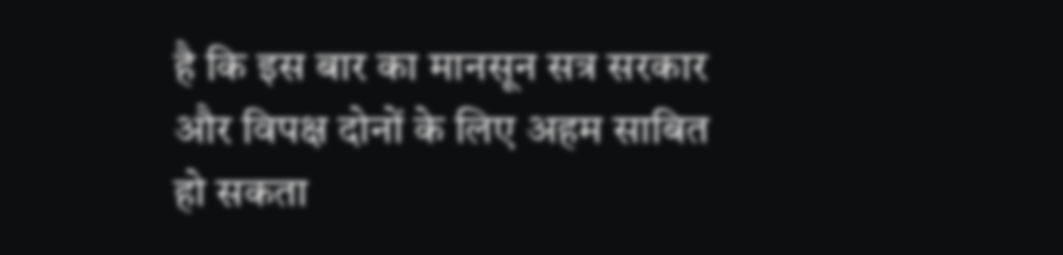है कि इस बार का मानसून सत्र सरकार और विपक्ष दोनों के लिए अहम साबित हो सकता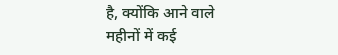है, क्योंकि आने वाले महीनों में कई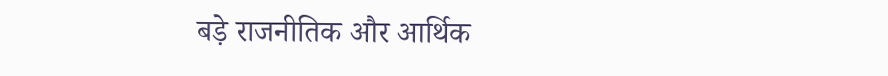बड़े राजनीतिक और आर्थिक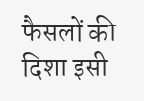फैसलों की दिशा इसी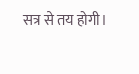सत्र से तय होगी।